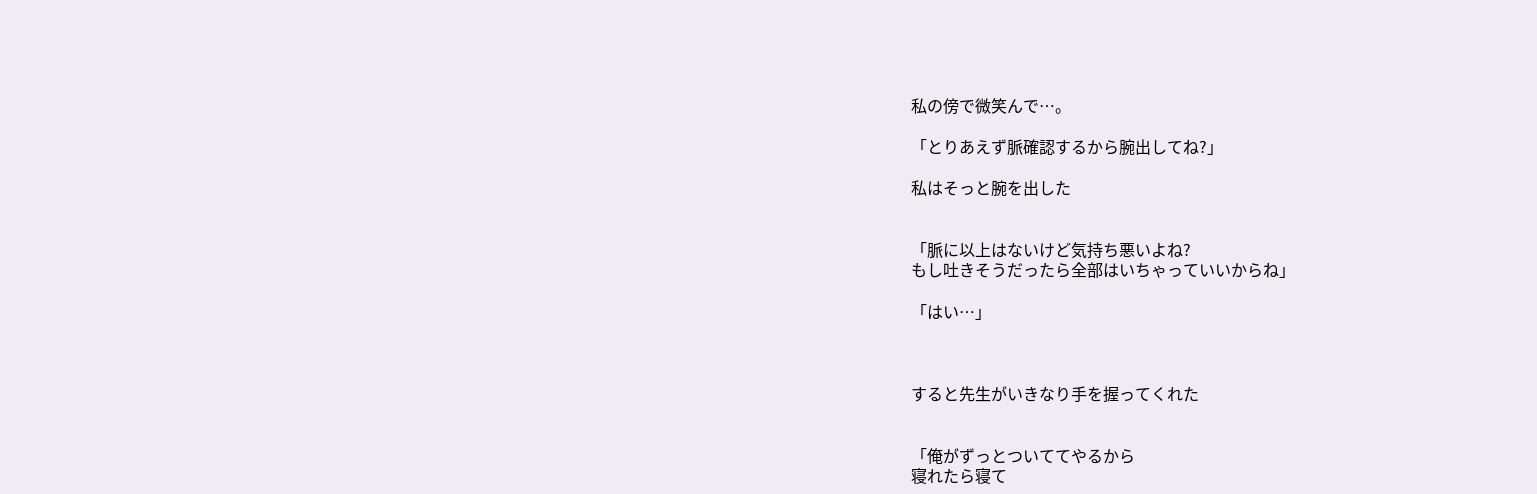私の傍で微笑んで…。

「とりあえず脈確認するから腕出してね?」

私はそっと腕を出した


「脈に以上はないけど気持ち悪いよね?
もし吐きそうだったら全部はいちゃっていいからね」

「はい…」



すると先生がいきなり手を握ってくれた


「俺がずっとついててやるから
寝れたら寝て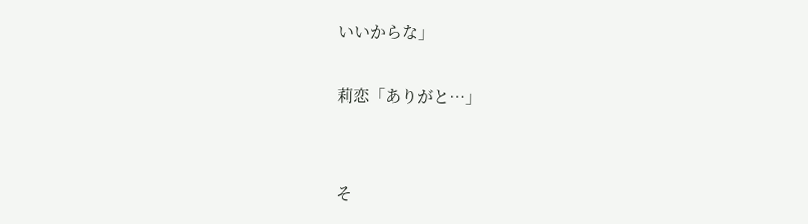いいからな」

莉恋「ありがと…」


そ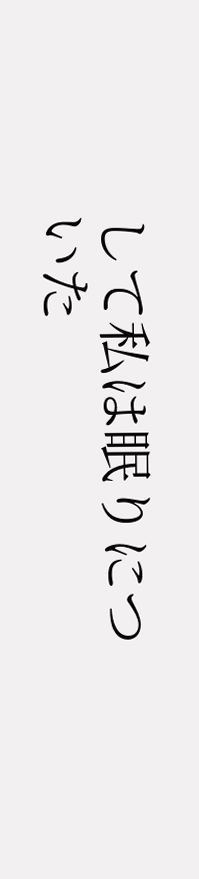して私は眠りについた